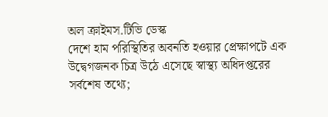অল ক্রাইমস.টিভি ডেস্ক
দেশে হাম পরিস্থিতির অবনতি হওয়ার প্রেক্ষাপটে এক উদ্বেগজনক চিত্র উঠে এসেছে স্বাস্থ্য অধিদপ্তরের সর্বশেষ তথ্যে;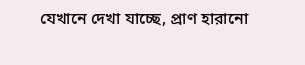যেখানে দেখা যাচ্ছে, প্রাণ হারানো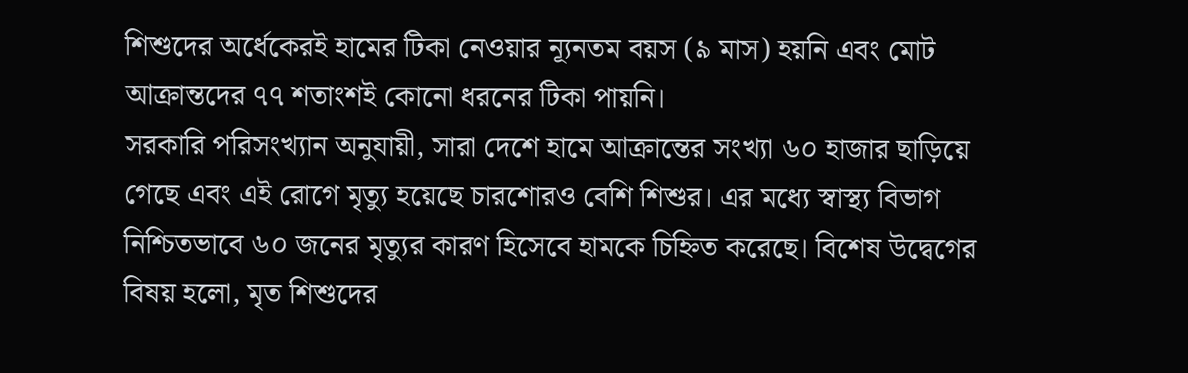শিশুদের অর্ধেকেরই হামের টিকা নেওয়ার ন্যূনতম বয়স (৯ মাস) হয়নি এবং মোট আক্রান্তদের ৭৭ শতাংশই কোনো ধরনের টিকা পায়নি।
সরকারি পরিসংখ্যান অনুযায়ী, সারা দেশে হামে আক্রান্তের সংখ্যা ৬০ হাজার ছাড়িয়ে গেছে এবং এই রোগে মৃত্যু হয়েছে চারশোরও বেশি শিশুর। এর মধ্যে স্বাস্থ্য বিভাগ নিশ্চিতভাবে ৬০ জনের মৃত্যুর কারণ হিসেবে হামকে চিহ্নিত করেছে। বিশেষ উদ্বেগের বিষয় হলো, মৃত শিশুদের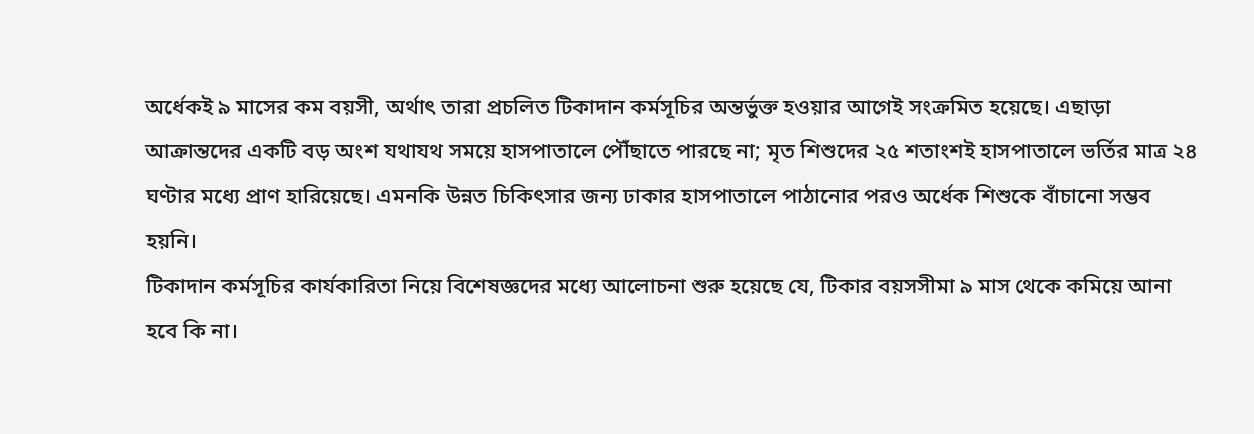অর্ধেকই ৯ মাসের কম বয়সী, অর্থাৎ তারা প্রচলিত টিকাদান কর্মসূচির অন্তর্ভুক্ত হওয়ার আগেই সংক্রমিত হয়েছে। এছাড়া আক্রান্তদের একটি বড় অংশ যথাযথ সময়ে হাসপাতালে পৌঁছাতে পারছে না; মৃত শিশুদের ২৫ শতাংশই হাসপাতালে ভর্তির মাত্র ২৪ ঘণ্টার মধ্যে প্রাণ হারিয়েছে। এমনকি উন্নত চিকিৎসার জন্য ঢাকার হাসপাতালে পাঠানোর পরও অর্ধেক শিশুকে বাঁচানো সম্ভব হয়নি।
টিকাদান কর্মসূচির কার্যকারিতা নিয়ে বিশেষজ্ঞদের মধ্যে আলোচনা শুরু হয়েছে যে, টিকার বয়সসীমা ৯ মাস থেকে কমিয়ে আনা হবে কি না।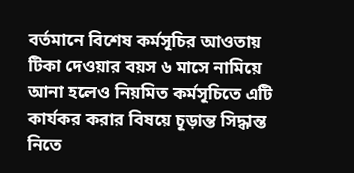বর্তমানে বিশেষ কর্মসূচির আওতায় টিকা দেওয়ার বয়স ৬ মাসে নামিয়ে আনা হলেও নিয়মিত কর্মসূচিতে এটি কার্যকর করার বিষয়ে চূড়ান্ত সিদ্ধান্ত নিতে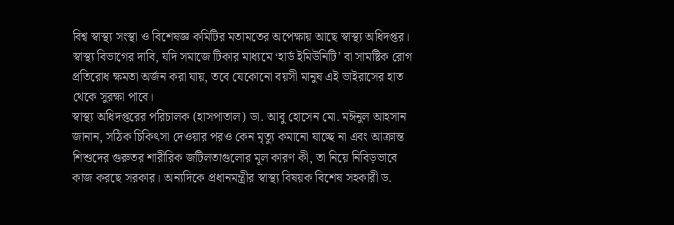বিশ্ব স্বাস্থ্য সংস্থা ও বিশেষজ্ঞ কমিটির মতামতের অপেক্ষায় আছে স্বাস্থ্য অধিদপ্তর। স্বাস্থ্য বিভাগের দাবি, যদি সমাজে টিকার মাধ্যমে ‘হার্ড ইমিউনিটি’ বা সামষ্টিক রোগ প্রতিরোধ ক্ষমতা অর্জন করা যায়, তবে যেকোনো বয়সী মানুষ এই ভাইরাসের হাত থেকে সুরক্ষা পাবে।
স্বাস্থ্য অধিদপ্তরের পরিচালক (হাসপাতাল) ডা. আবু হোসেন মো. মঈনুল আহসান জানান, সঠিক চিকিৎসা দেওয়ার পরও কেন মৃত্যু কমানো যাচ্ছে না এবং আক্রান্ত শিশুদের গুরুতর শারীরিক জটিলতাগুলোর মূল কারণ কী, তা নিয়ে নিবিড়ভাবে কাজ করছে সরকার। অন্যদিকে প্রধানমন্ত্রীর স্বাস্থ্য বিষয়ক বিশেষ সহকারী ড.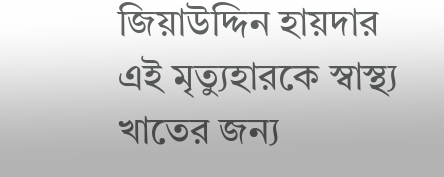জিয়াউদ্দিন হায়দার এই মৃত্যুহারকে স্বাস্থ্য খাতের জন্য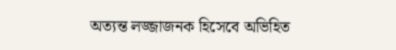অত্যন্ত লজ্জাজনক হিসেবে অভিহিত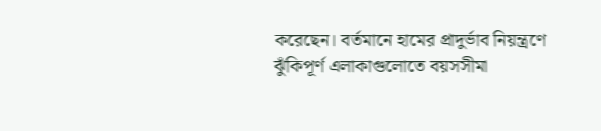করেছেন। বর্তমানে হামের প্রাদুর্ভাব নিয়ন্ত্রণে ঝুঁকিপূর্ণ এলাকাগুলোতে বয়সসীমা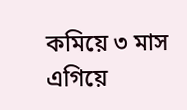কমিয়ে ৩ মাস এগিয়ে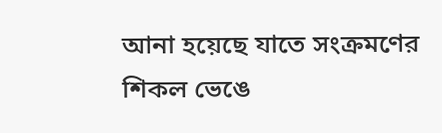আনা হয়েছে যাতে সংক্রমণের শিকল ভেঙে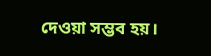দেওয়া সম্ভব হয়।